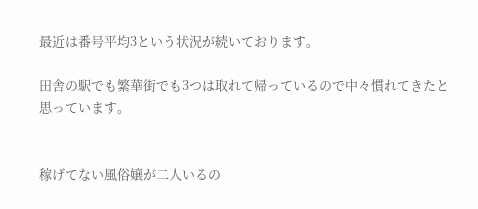最近は番号平均3という状況が続いております。

田舎の駅でも繁華街でも3つは取れて帰っているので中々慣れてきたと思っています。


稼げてない風俗嬢が二人いるの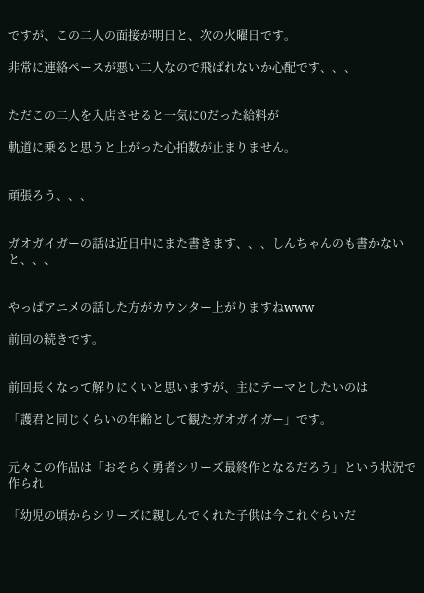ですが、この二人の面接が明日と、次の火曜日です。

非常に連絡ペースが悪い二人なので飛ばれないか心配です、、、


ただこの二人を入店させると一気に0だった給料が

軌道に乗ると思うと上がった心拍数が止まりません。


頑張ろう、、、


ガオガイガーの話は近日中にまた書きます、、、しんちゃんのも書かないと、、、


やっぱアニメの話した方がカウンター上がりますねwww

前回の続きです。


前回長くなって解りにくいと思いますが、主にテーマとしたいのは

「護君と同じくらいの年齢として観たガオガイガー」です。


元々この作品は「おそらく勇者シリーズ最終作となるだろう」という状況で作られ

「幼児の頃からシリーズに親しんでくれた子供は今これぐらいだ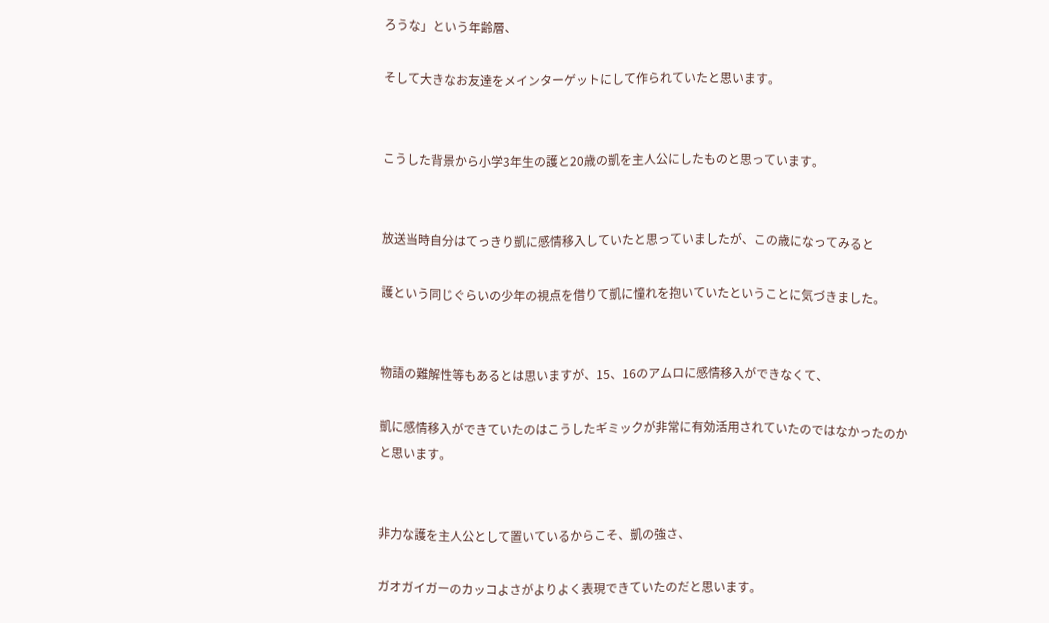ろうな」という年齢層、

そして大きなお友達をメインターゲットにして作られていたと思います。


こうした背景から小学3年生の護と20歳の凱を主人公にしたものと思っています。


放送当時自分はてっきり凱に感情移入していたと思っていましたが、この歳になってみると

護という同じぐらいの少年の視点を借りて凱に憧れを抱いていたということに気づきました。


物語の難解性等もあるとは思いますが、15、16のアムロに感情移入ができなくて、

凱に感情移入ができていたのはこうしたギミックが非常に有効活用されていたのではなかったのかと思います。


非力な護を主人公として置いているからこそ、凱の強さ、

ガオガイガーのカッコよさがよりよく表現できていたのだと思います。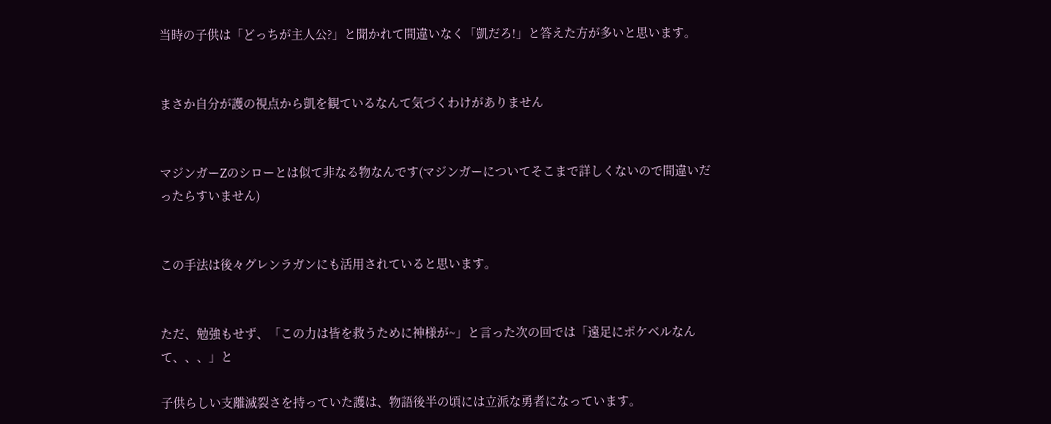当時の子供は「どっちが主人公?」と聞かれて間違いなく「凱だろ!」と答えた方が多いと思います。


まさか自分が護の視点から凱を観ているなんて気づくわけがありません


マジンガーZのシローとは似て非なる物なんです(マジンガーについてそこまで詳しくないので間違いだったらすいません)


この手法は後々グレンラガンにも活用されていると思います。


ただ、勉強もせず、「この力は皆を救うために神様が~」と言った次の回では「遠足にポケベルなんて、、、」と

子供らしい支離滅裂さを持っていた護は、物語後半の頃には立派な勇者になっています。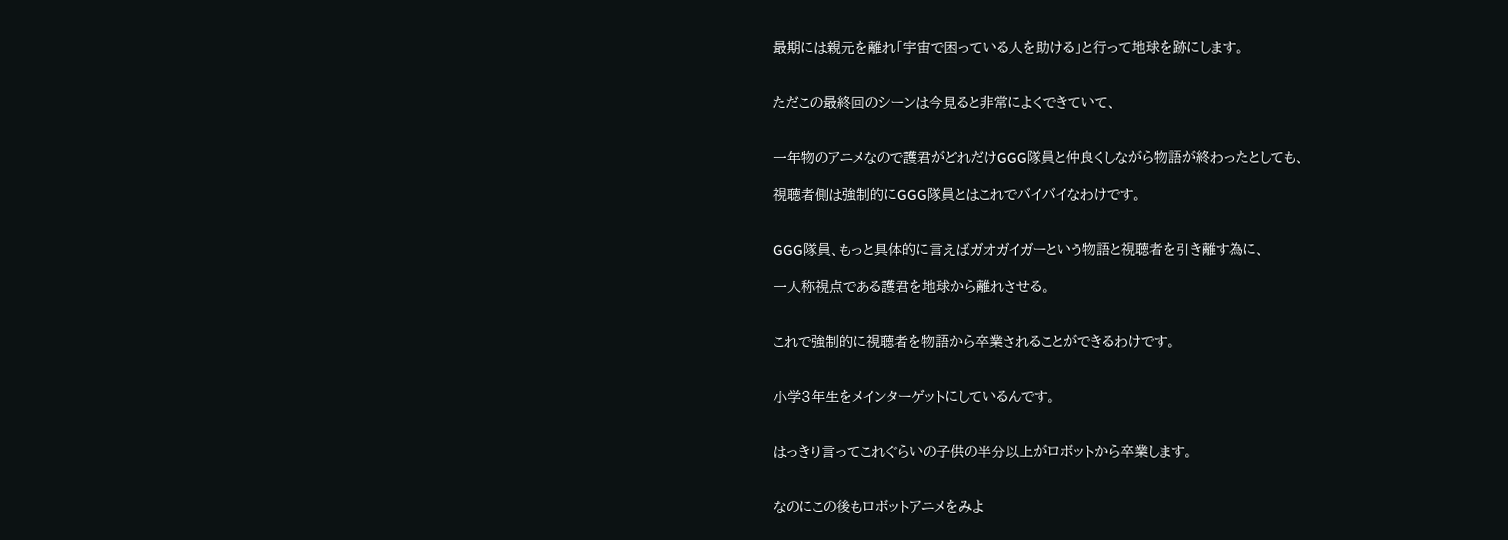最期には親元を離れ「宇宙で困っている人を助ける」と行って地球を跡にします。


ただこの最終回のシーンは今見ると非常によくできていて、


一年物のアニメなので護君がどれだけGGG隊員と仲良くしながら物語が終わったとしても、

視聴者側は強制的にGGG隊員とはこれでバイバイなわけです。


GGG隊員、もっと具体的に言えばガオガイガーという物語と視聴者を引き離す為に、

一人称視点である護君を地球から離れさせる。


これで強制的に視聴者を物語から卒業されることができるわけです。


小学3年生をメインターゲットにしているんです。


はっきり言ってこれぐらいの子供の半分以上がロボットから卒業します。


なのにこの後もロボットアニメをみよ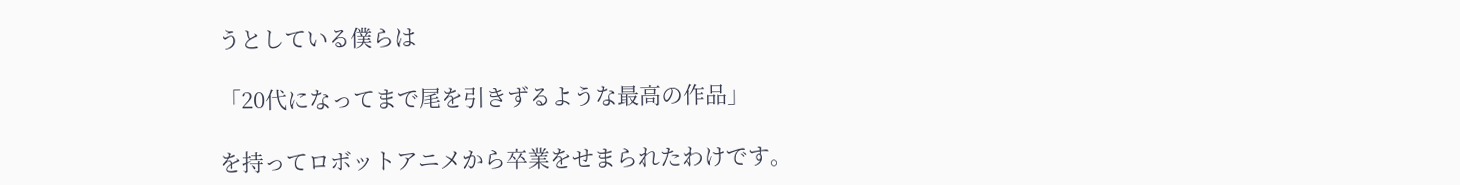うとしている僕らは

「20代になってまで尾を引きずるような最高の作品」

を持ってロボットアニメから卒業をせまられたわけです。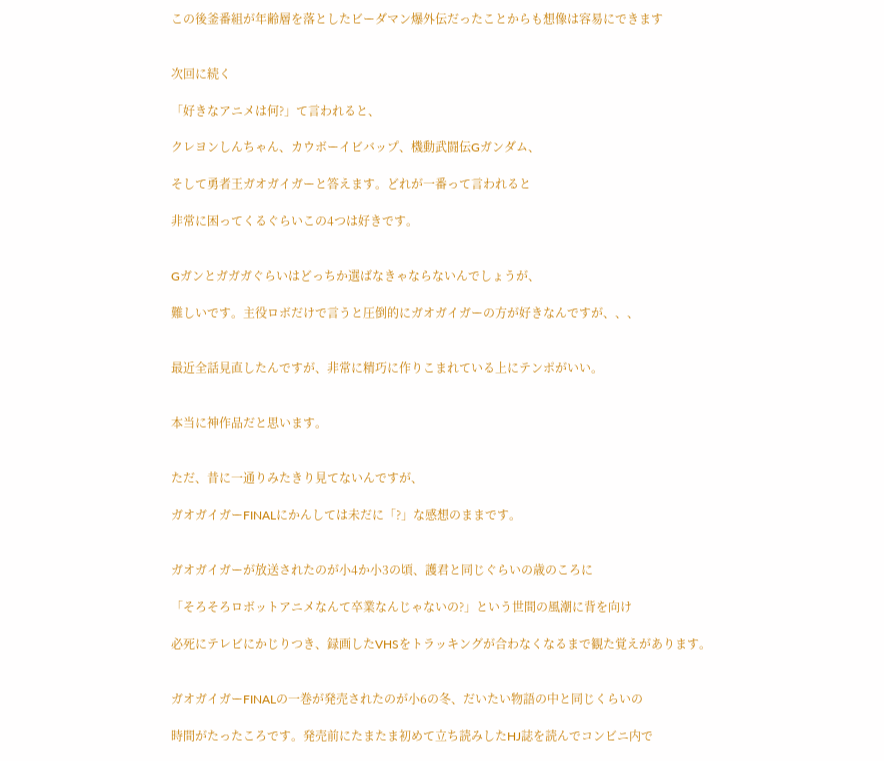この後釜番組が年齢層を落としたビーダマン爆外伝だったことからも想像は容易にできます


次回に続く

「好きなアニメは何?」て言われると、

クレヨンしんちゃん、カウボーイビバップ、機動武闘伝Gガンダム、

そして勇者王ガオガイガーと答えます。どれが一番って言われると

非常に困ってくるぐらいこの4つは好きです。


Gガンとガガガぐらいはどっちか選ばなきゃならないんでしょうが、

難しいです。主役ロボだけで言うと圧倒的にガオガイガーの方が好きなんですが、、、


最近全話見直したんですが、非常に精巧に作りこまれている上にテンポがいい。


本当に神作品だと思います。


ただ、昔に一通りみたきり見てないんですが、

ガオガイガーFINALにかんしては未だに「?」な感想のままです。


ガオガイガーが放送されたのが小4か小3の頃、護君と同じぐらいの歳のころに

「そろそろロボットアニメなんて卒業なんじゃないの?」という世間の風潮に背を向け

必死にテレビにかじりつき、録画したVHSをトラッキングが合わなくなるまで観た覚えがあります。


ガオガイガーFINALの一巻が発売されたのが小6の冬、だいたい物語の中と同じくらいの

時間がたったころです。発売前にたまたま初めて立ち読みしたHJ誌を読んでコンビニ内で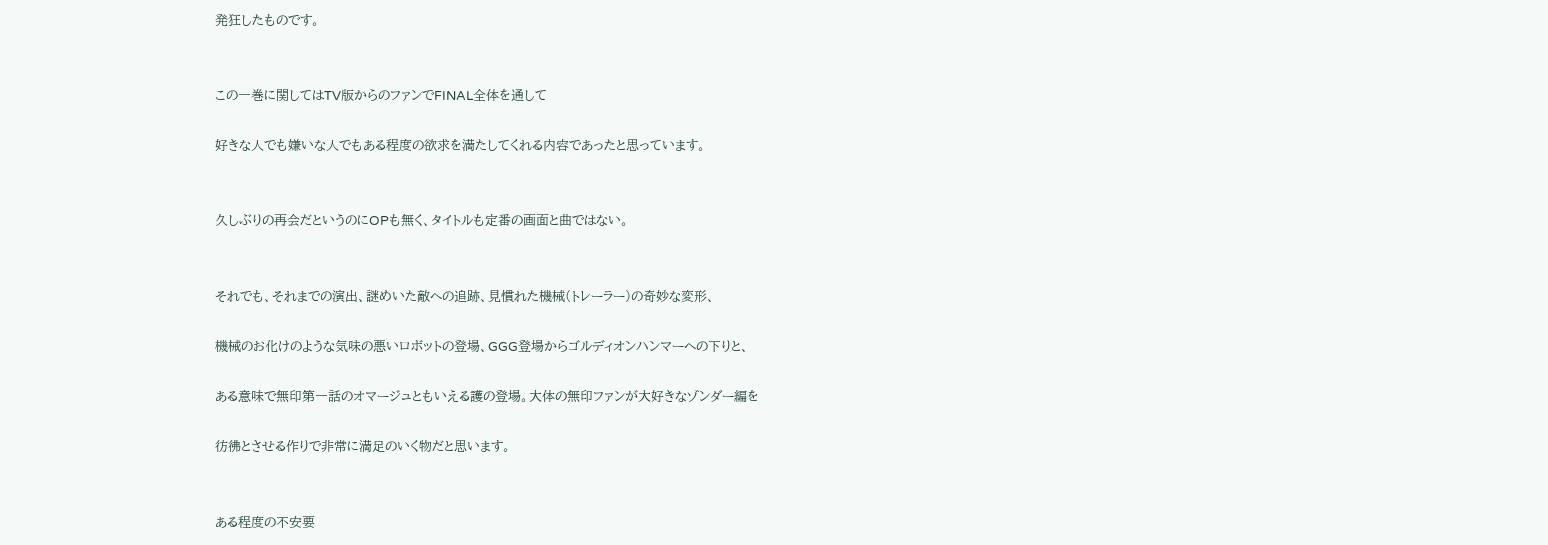発狂したものです。


この一巻に関してはTV版からのファンでFINAL全体を通して

好きな人でも嫌いな人でもある程度の欲求を満たしてくれる内容であったと思っています。


久しぶりの再会だというのにOPも無く、タイトルも定番の画面と曲ではない。


それでも、それまでの演出、謎めいた敵への追跡、見慣れた機械(トレーラー)の奇妙な変形、

機械のお化けのような気味の悪いロボットの登場、GGG登場からゴルディオンハンマーへの下りと、

ある意味で無印第一話のオマージュともいえる護の登場。大体の無印ファンが大好きなゾンダー編を

彷彿とさせる作りで非常に満足のいく物だと思います。


ある程度の不安要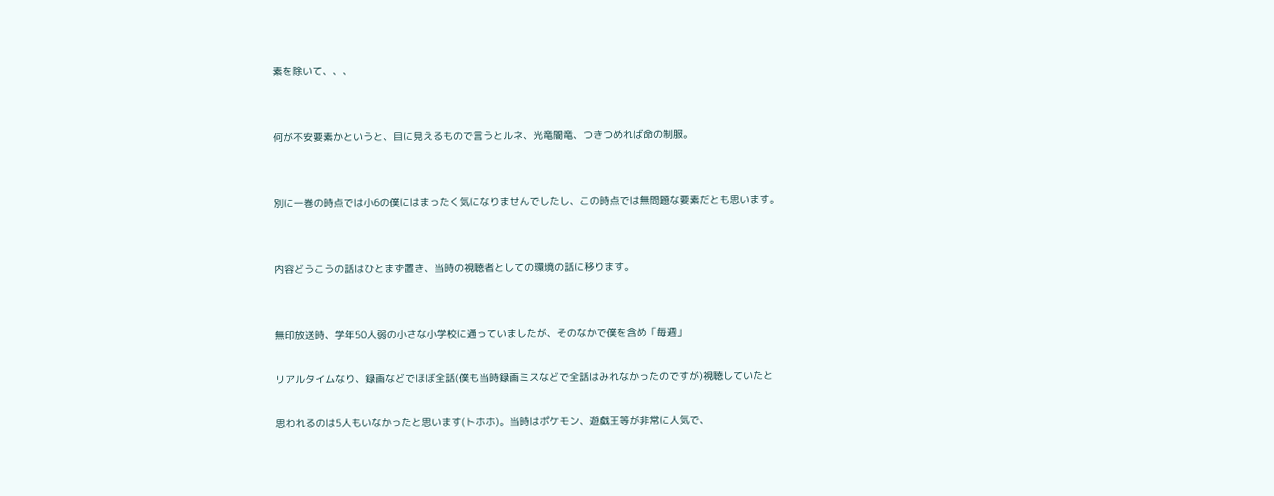素を除いて、、、


何が不安要素かというと、目に見えるもので言うとルネ、光竜闇竜、つきつめれば命の制服。


別に一巻の時点では小6の僕にはまったく気になりませんでしたし、この時点では無問題な要素だとも思います。


内容どうこうの話はひとまず置き、当時の視聴者としての環境の話に移ります。


無印放送時、学年50人弱の小さな小学校に通っていましたが、そのなかで僕を含め「毎週」

リアルタイムなり、録画などでほぼ全話(僕も当時録画ミスなどで全話はみれなかったのですが)視聴していたと

思われるのは5人もいなかったと思います(トホホ)。当時はポケモン、遊戯王等が非常に人気で、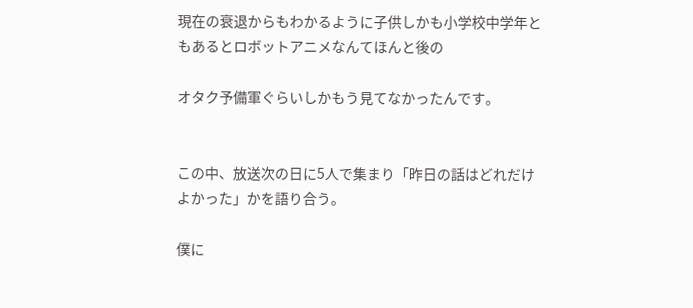現在の衰退からもわかるように子供しかも小学校中学年ともあるとロボットアニメなんてほんと後の

オタク予備軍ぐらいしかもう見てなかったんです。


この中、放送次の日に5人で集まり「昨日の話はどれだけよかった」かを語り合う。

僕に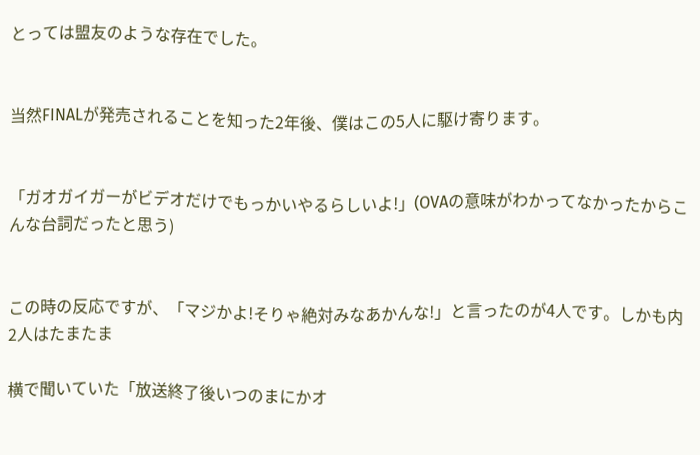とっては盟友のような存在でした。


当然FINALが発売されることを知った2年後、僕はこの5人に駆け寄ります。


「ガオガイガーがビデオだけでもっかいやるらしいよ!」(OVAの意味がわかってなかったからこんな台詞だったと思う)


この時の反応ですが、「マジかよ!そりゃ絶対みなあかんな!」と言ったのが4人です。しかも内2人はたまたま

横で聞いていた「放送終了後いつのまにかオ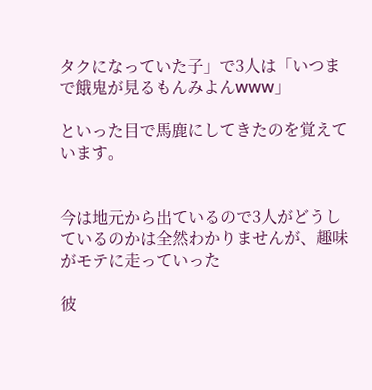タクになっていた子」で3人は「いつまで餓鬼が見るもんみよんwww」

といった目で馬鹿にしてきたのを覚えています。


今は地元から出ているので3人がどうしているのかは全然わかりませんが、趣味がモテに走っていった

彼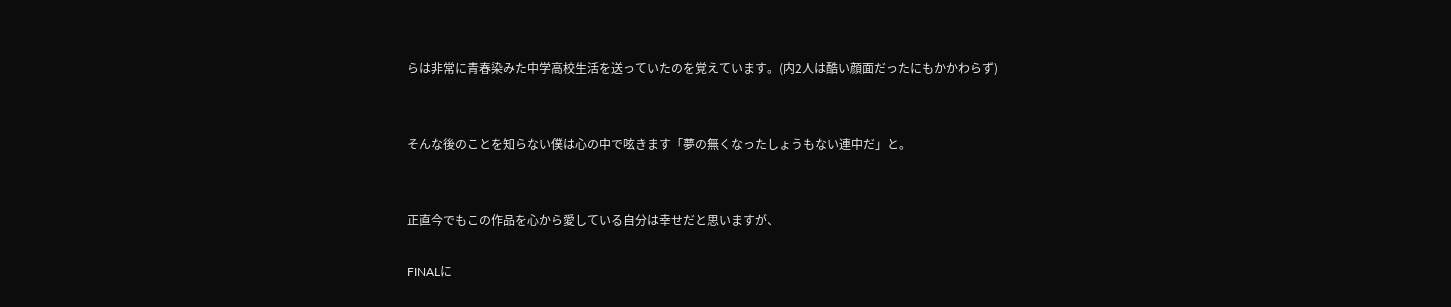らは非常に青春染みた中学高校生活を送っていたのを覚えています。(内2人は酷い顔面だったにもかかわらず)


そんな後のことを知らない僕は心の中で呟きます「夢の無くなったしょうもない連中だ」と。


正直今でもこの作品を心から愛している自分は幸せだと思いますが、

FINALに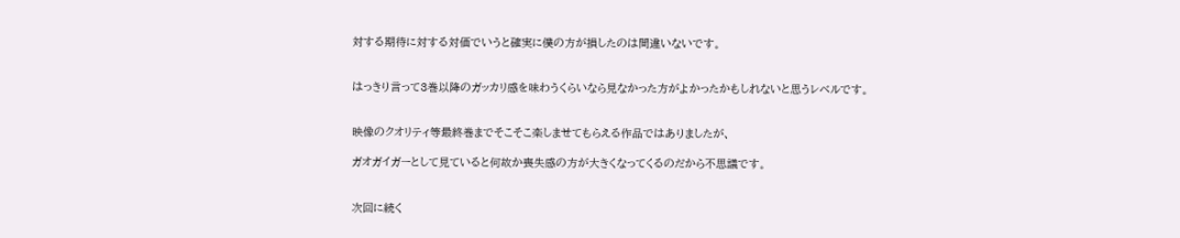対する期待に対する対価でいうと確実に僕の方が損したのは間違いないです。


はっきり言って3巻以降のガッカリ感を味わうくらいなら見なかった方がよかったかもしれないと思うレベルです。


映像のクオリティ等最終巻までそこそこ楽しませてもらえる作品ではありましたが、

ガオガイガーとして見ていると何故か喪失感の方が大きくなってくるのだから不思議です。


次回に続く